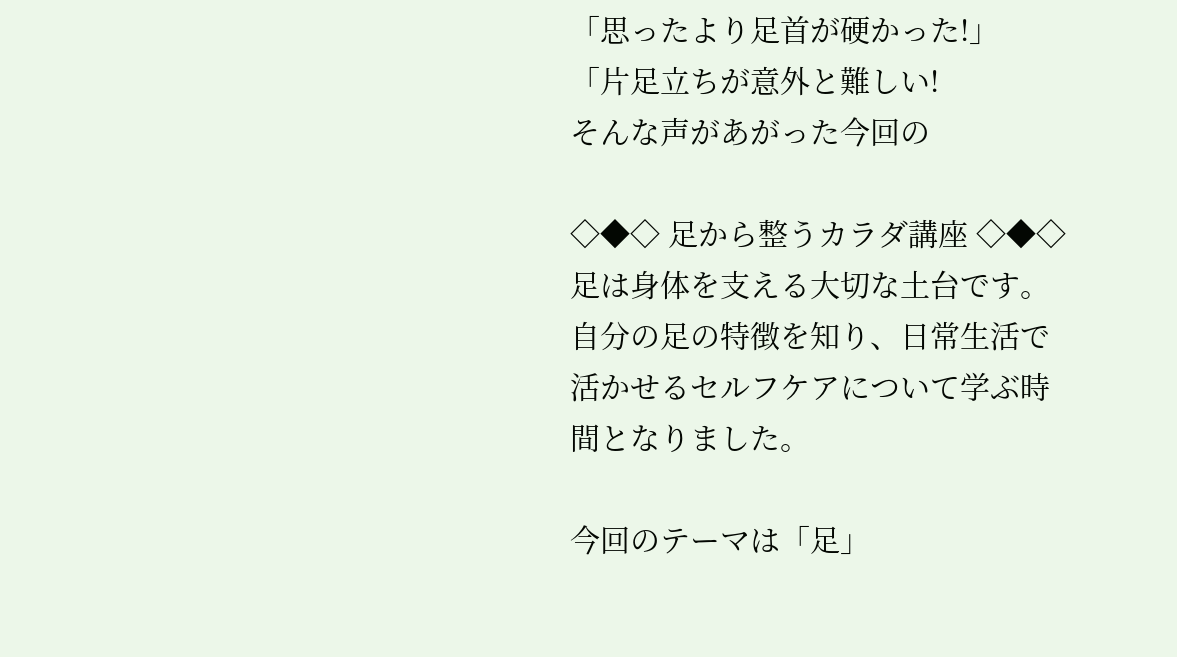「思ったより足首が硬かった!」
「片足立ちが意外と難しい!
そんな声があがった今回の

◇◆◇ 足から整うカラダ講座 ◇◆◇
足は身体を支える大切な土台です。自分の足の特徴を知り、日常生活で活かせるセルフケアについて学ぶ時間となりました。

今回のテーマは「足」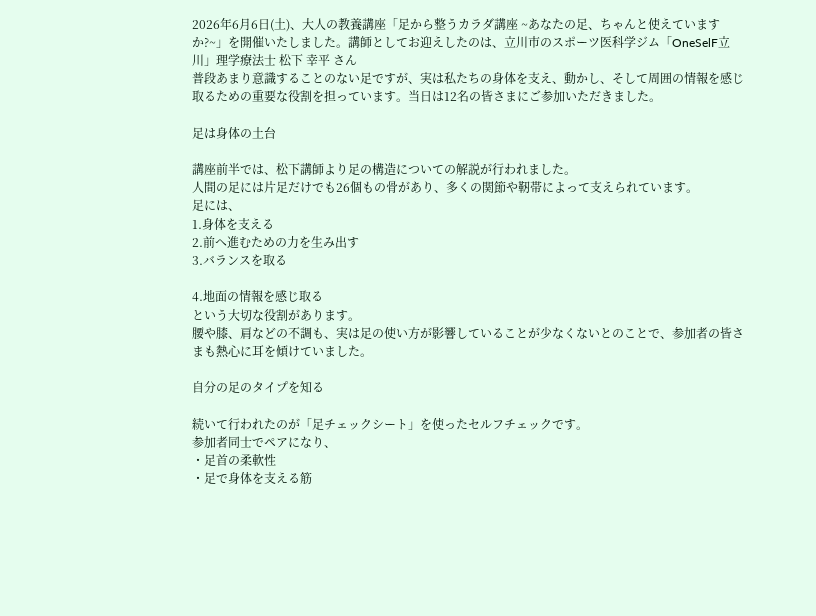2026年6月6日(土)、大人の教養講座「足から整うカラダ講座 ~あなたの足、ちゃんと使えていますか?~」を開催いたしました。講師としてお迎えしたのは、立川市のスポーツ医科学ジム「OneSelF立川」理学療法士 松下 幸平 さん
普段あまり意識することのない足ですが、実は私たちの身体を支え、動かし、そして周囲の情報を感じ取るための重要な役割を担っています。当日は12名の皆さまにご参加いただきました。

足は身体の土台

講座前半では、松下講師より足の構造についての解説が行われました。
人間の足には片足だけでも26個もの骨があり、多くの関節や靭帯によって支えられています。
足には、
1.身体を支える
2.前へ進むための力を生み出す
3.バランスを取る

4.地面の情報を感じ取る
という大切な役割があります。
腰や膝、肩などの不調も、実は足の使い方が影響していることが少なくないとのことで、参加者の皆さまも熱心に耳を傾けていました。

自分の足のタイプを知る

続いて行われたのが「足チェックシート」を使ったセルフチェックです。
参加者同士でペアになり、
・足首の柔軟性
・足で身体を支える筋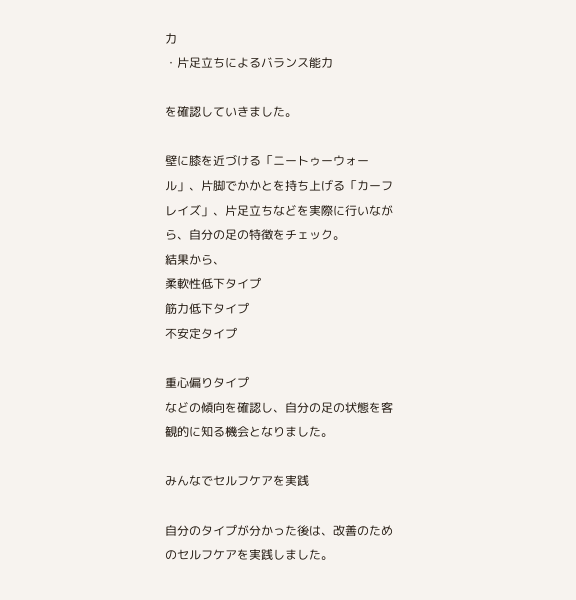力
・片足立ちによるバランス能力

を確認していきました。

壁に膝を近づける「ニートゥーウォール」、片脚でかかとを持ち上げる「カーフレイズ」、片足立ちなどを実際に行いながら、自分の足の特徴をチェック。
結果から、
柔軟性低下タイプ
筋力低下タイプ
不安定タイプ

重心偏りタイプ
などの傾向を確認し、自分の足の状態を客観的に知る機会となりました。

みんなでセルフケアを実践

自分のタイプが分かった後は、改善のためのセルフケアを実践しました。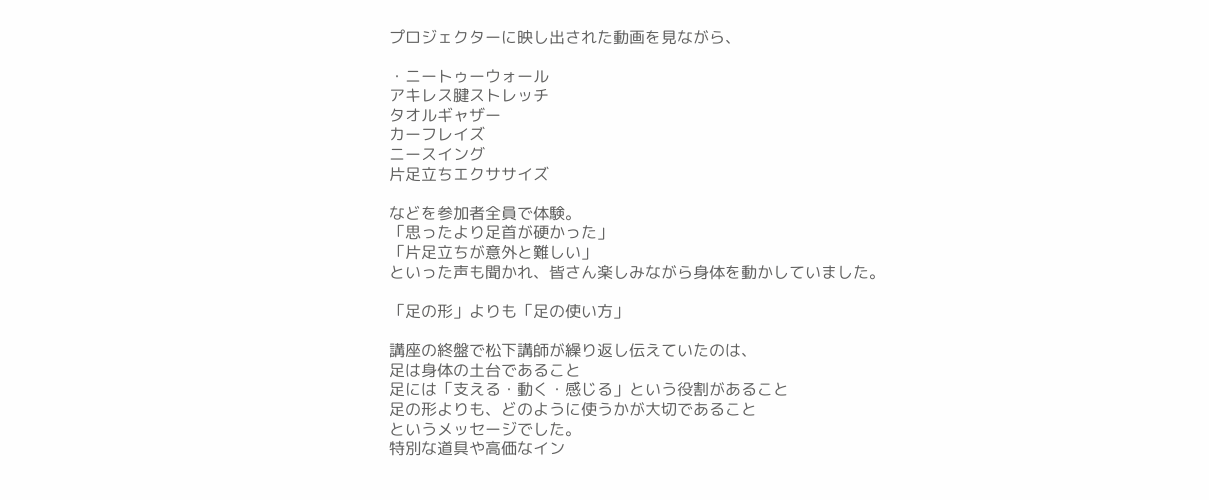プロジェクターに映し出された動画を見ながら、

・ニートゥーウォール
アキレス腱ストレッチ
タオルギャザー
カーフレイズ
ニースイング
片足立ちエクササイズ

などを参加者全員で体験。
「思ったより足首が硬かった」
「片足立ちが意外と難しい」
といった声も聞かれ、皆さん楽しみながら身体を動かしていました。

「足の形」よりも「足の使い方」

講座の終盤で松下講師が繰り返し伝えていたのは、
足は身体の土台であること
足には「支える・動く・感じる」という役割があること
足の形よりも、どのように使うかが大切であること
というメッセージでした。
特別な道具や高価なイン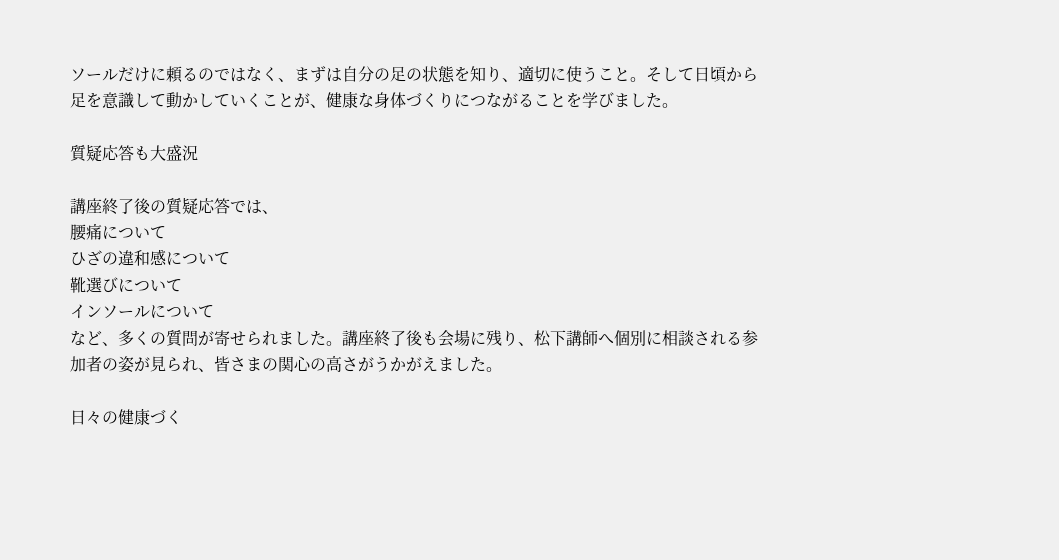ソールだけに頼るのではなく、まずは自分の足の状態を知り、適切に使うこと。そして日頃から足を意識して動かしていくことが、健康な身体づくりにつながることを学びました。

質疑応答も大盛況

講座終了後の質疑応答では、
腰痛について
ひざの違和感について
靴選びについて
インソールについて
など、多くの質問が寄せられました。講座終了後も会場に残り、松下講師へ個別に相談される参加者の姿が見られ、皆さまの関心の高さがうかがえました。

日々の健康づく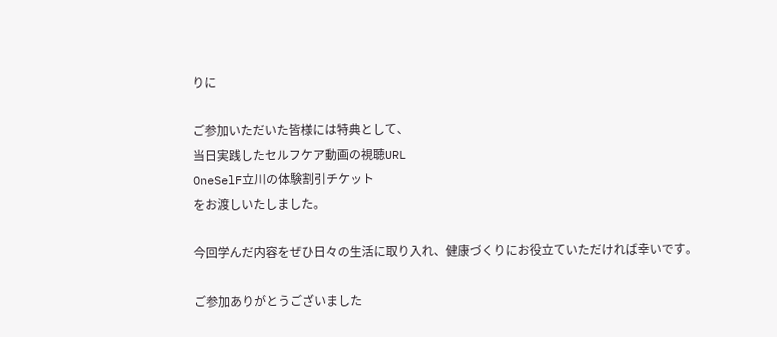りに

ご参加いただいた皆様には特典として、
当日実践したセルフケア動画の視聴URL
OneSelF立川の体験割引チケット
をお渡しいたしました。

今回学んだ内容をぜひ日々の生活に取り入れ、健康づくりにお役立ていただければ幸いです。

ご参加ありがとうございました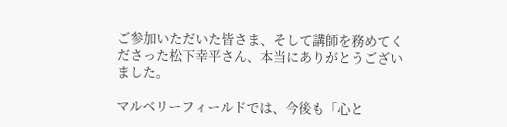ご参加いただいた皆さま、そして講師を務めてくださった松下幸平さん、本当にありがとうございました。

マルベリーフィールドでは、今後も「心と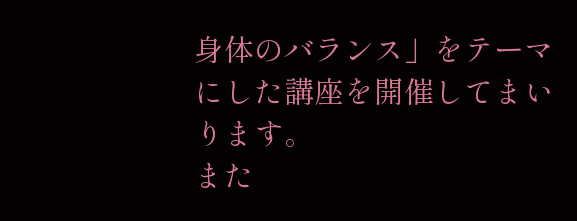身体のバランス」をテーマにした講座を開催してまいります。
また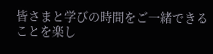皆さまと学びの時間をご一緒できることを楽し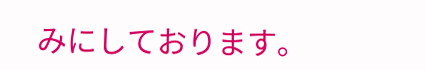みにしております。